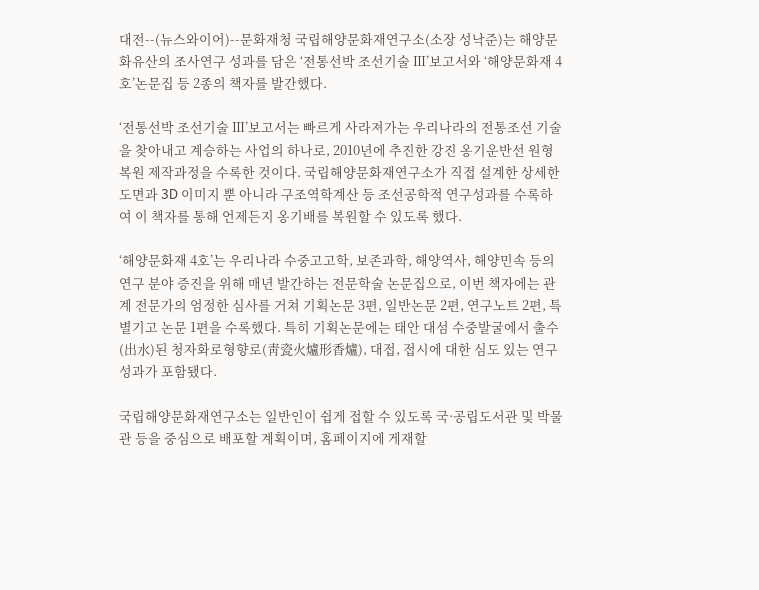대전--(뉴스와이어)--문화재청 국립해양문화재연구소(소장 성낙준)는 해양문화유산의 조사연구 성과를 담은 ‘전통선박 조선기술 Ⅲ’보고서와 ‘해양문화재 4호’논문집 등 2종의 책자를 발간했다.

‘전통선박 조선기술 Ⅲ’보고서는 빠르게 사라져가는 우리나라의 전통조선 기술을 찾아내고 계승하는 사업의 하나로, 2010년에 추진한 강진 옹기운반선 원형복원 제작과정을 수록한 것이다. 국립해양문화재연구소가 직접 설계한 상세한 도면과 3D 이미지 뿐 아니라 구조역학계산 등 조선공학적 연구성과를 수록하여 이 책자를 통해 언제든지 옹기배를 복원할 수 있도록 했다.

‘해양문화재 4호’는 우리나라 수중고고학, 보존과학, 해양역사, 해양민속 등의 연구 분야 증진을 위해 매년 발간하는 전문학술 논문집으로, 이번 책자에는 관계 전문가의 엄정한 심사를 거쳐 기획논문 3편, 일반논문 2편, 연구노트 2편, 특별기고 논문 1편을 수록했다. 특히 기획논문에는 태안 대섬 수중발굴에서 출수(出水)된 청자화로형향로(靑瓷火爐形香爐), 대접, 접시에 대한 심도 있는 연구 성과가 포함됐다.

국립해양문화재연구소는 일반인이 쉽게 접할 수 있도록 국·공립도서관 및 박물관 등을 중심으로 배포할 계획이며, 홈페이지에 게재할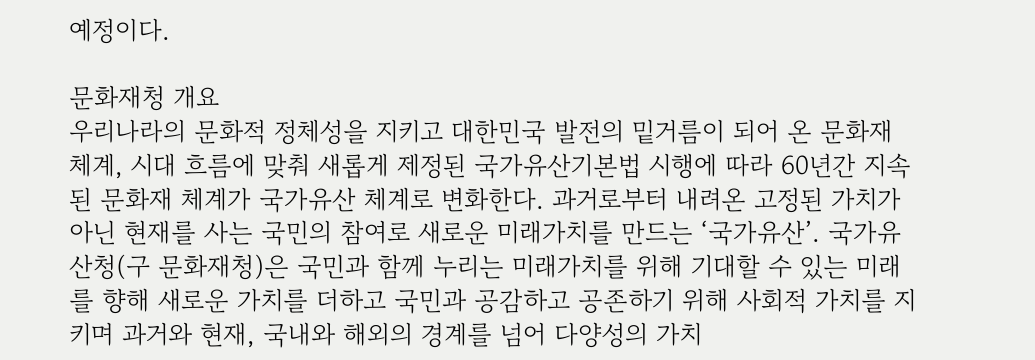예정이다.

문화재청 개요
우리나라의 문화적 정체성을 지키고 대한민국 발전의 밑거름이 되어 온 문화재 체계, 시대 흐름에 맞춰 새롭게 제정된 국가유산기본법 시행에 따라 60년간 지속된 문화재 체계가 국가유산 체계로 변화한다. 과거로부터 내려온 고정된 가치가 아닌 현재를 사는 국민의 참여로 새로운 미래가치를 만드는 ‘국가유산’. 국가유산청(구 문화재청)은 국민과 함께 누리는 미래가치를 위해 기대할 수 있는 미래를 향해 새로운 가치를 더하고 국민과 공감하고 공존하기 위해 사회적 가치를 지키며 과거와 현재, 국내와 해외의 경계를 넘어 다양성의 가치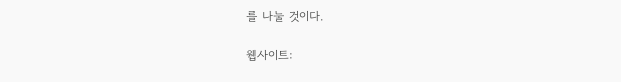를 나눌 것이다.

웹사이트: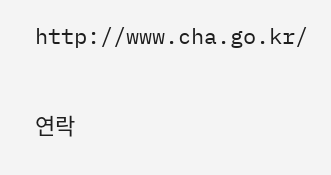http://www.cha.go.kr/

연락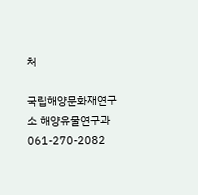처

국립해양문화재연구소 해양유물연구과
061-270-2082